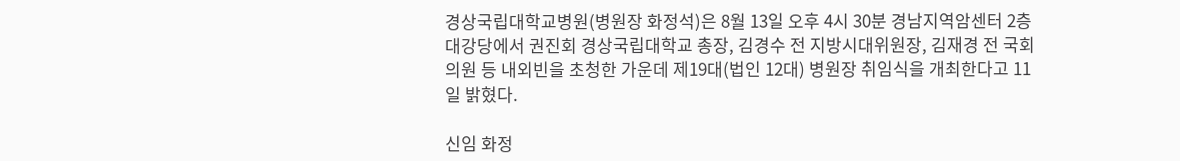경상국립대학교병원(병원장 화정석)은 8월 13일 오후 4시 30분 경남지역암센터 2층 대강당에서 권진회 경상국립대학교 총장, 김경수 전 지방시대위원장, 김재경 전 국회의원 등 내외빈을 초청한 가운데 제19대(법인 12대) 병원장 취임식을 개최한다고 11일 밝혔다.

신임 화정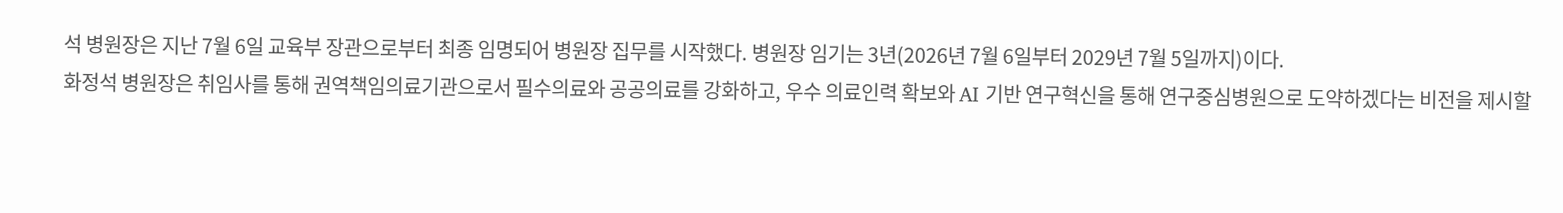석 병원장은 지난 7월 6일 교육부 장관으로부터 최종 임명되어 병원장 집무를 시작했다. 병원장 임기는 3년(2026년 7월 6일부터 2029년 7월 5일까지)이다.
화정석 병원장은 취임사를 통해 권역책임의료기관으로서 필수의료와 공공의료를 강화하고, 우수 의료인력 확보와 AI 기반 연구혁신을 통해 연구중심병원으로 도약하겠다는 비전을 제시할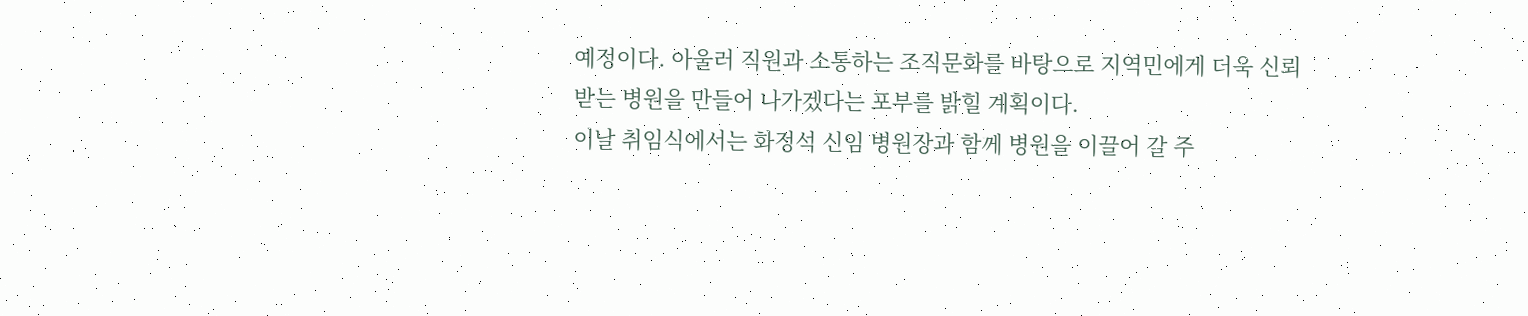예정이다. 아울러 직원과 소통하는 조직문화를 바탕으로 지역민에게 더욱 신뢰받는 병원을 만들어 나가겠다는 포부를 밝힐 계획이다.
이날 취임식에서는 화정석 신임 병원장과 함께 병원을 이끌어 갈 주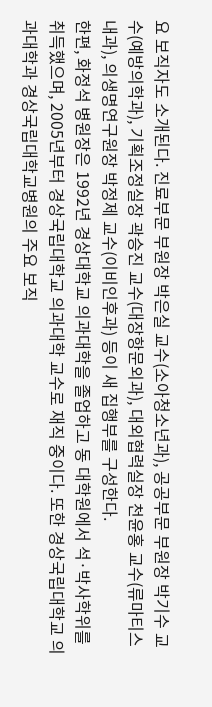요 보직자도 소개된다. 진료부문 부원장 박은실 교수(소아청소년과), 공공부문 부원장 박기수 교수(예방의학과), 기획조정실장 곽승진 교수(대장항문외과), 대외협력실장 천윤홍 교수(류마티스내과), 의생명연구원장 박정제 교수(이비인후과) 등이 새 집행부를 구성한다.
한편, 화정석 병원장은 1992년 경상대학교 의과대학을 졸업하고 동 대학원에서 석·박사학위를 취득했으며, 2005년부터 경상국립대학교 의과대학 교수로 재직 중이다. 또한 경상국립대학교 의과대학과 경상국립대학교병원의 주요 보직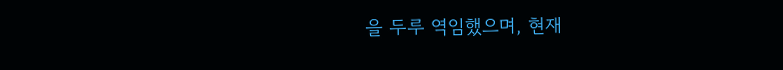을 두루 역임했으며, 현재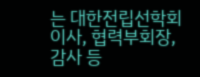는 대한전립선학회 이사, 협력부회장, 감사 등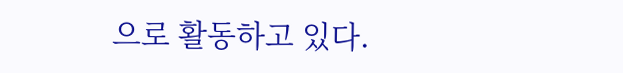으로 활동하고 있다.